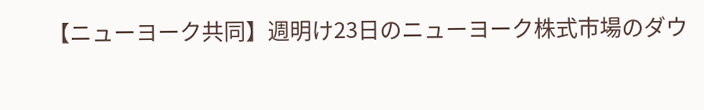【ニューヨーク共同】週明け23日のニューヨーク株式市場のダウ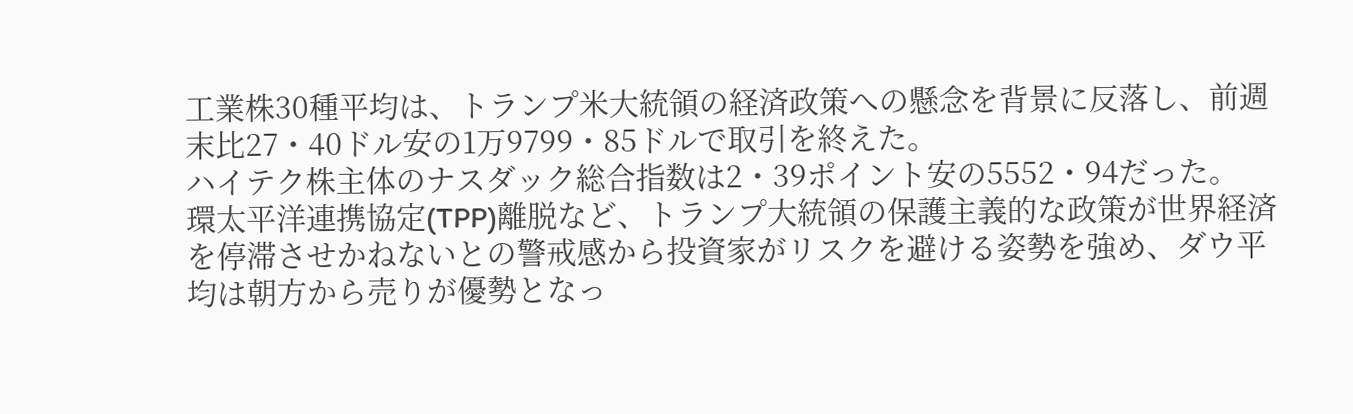工業株30種平均は、トランプ米大統領の経済政策への懸念を背景に反落し、前週末比27・40ドル安の1万9799・85ドルで取引を終えた。
ハイテク株主体のナスダック総合指数は2・39ポイント安の5552・94だった。
環太平洋連携協定(TPP)離脱など、トランプ大統領の保護主義的な政策が世界経済を停滞させかねないとの警戒感から投資家がリスクを避ける姿勢を強め、ダウ平均は朝方から売りが優勢となっ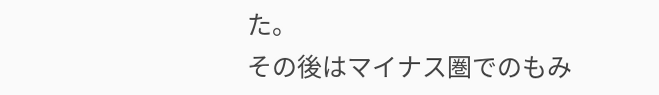た。
その後はマイナス圏でのもみ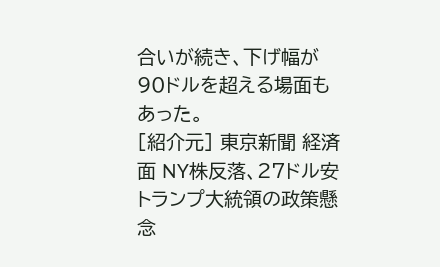合いが続き、下げ幅が90ドルを超える場面もあった。
[紹介元] 東京新聞 経済面 NY株反落、27ドル安 トランプ大統領の政策懸念